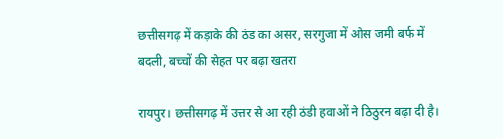छत्तीसगढ़ में कड़ाके की ठंड का असर, सरगुजा में ओस जमी बर्फ में बदली, बच्चों की सेहत पर बढ़ा खतरा

रायपुर। छत्तीसगढ़ में उत्तर से आ रही ठंडी हवाओं ने ठिठुरन बढ़ा दी है।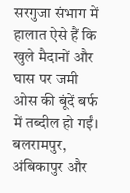सरगुजा संभाग में हालात ऐसे हैं कि खुले मैदानों और घास पर जमी ओस की बूंदें बर्फ में तब्दील हो गईं। बलरामपुर, अंबिकापुर और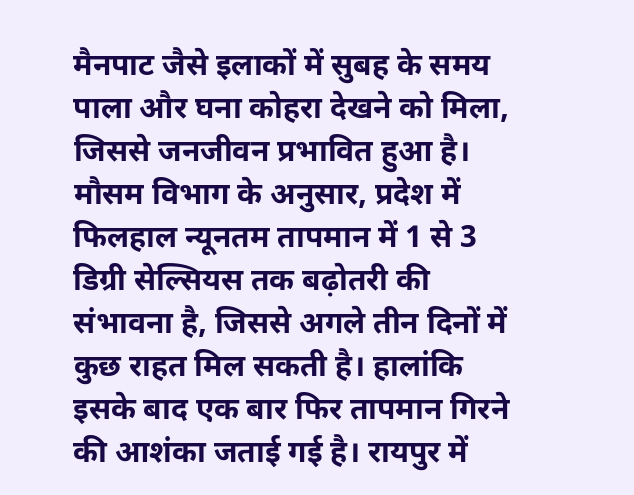मैनपाट जैसे इलाकों में सुबह के समय पाला और घना कोहरा देखने को मिला, जिससे जनजीवन प्रभावित हुआ है।
मौसम विभाग के अनुसार, प्रदेश में फिलहाल न्यूनतम तापमान में 1 से 3 डिग्री सेल्सियस तक बढ़ोतरी की संभावना है, जिससे अगले तीन दिनों में कुछ राहत मिल सकती है। हालांकि इसके बाद एक बार फिर तापमान गिरने की आशंका जताई गई है। रायपुर में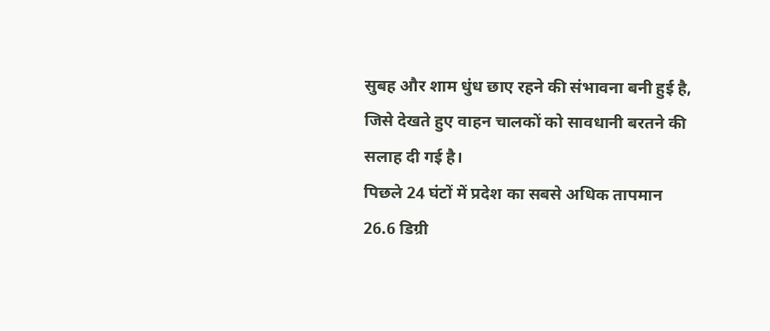सुबह और शाम धुंध छाए रहने की संभावना बनी हुई है, जिसे देखते हुए वाहन चालकों को सावधानी बरतने की सलाह दी गई है।
पिछले 24 घंटों में प्रदेश का सबसे अधिक तापमान 26.6 डिग्री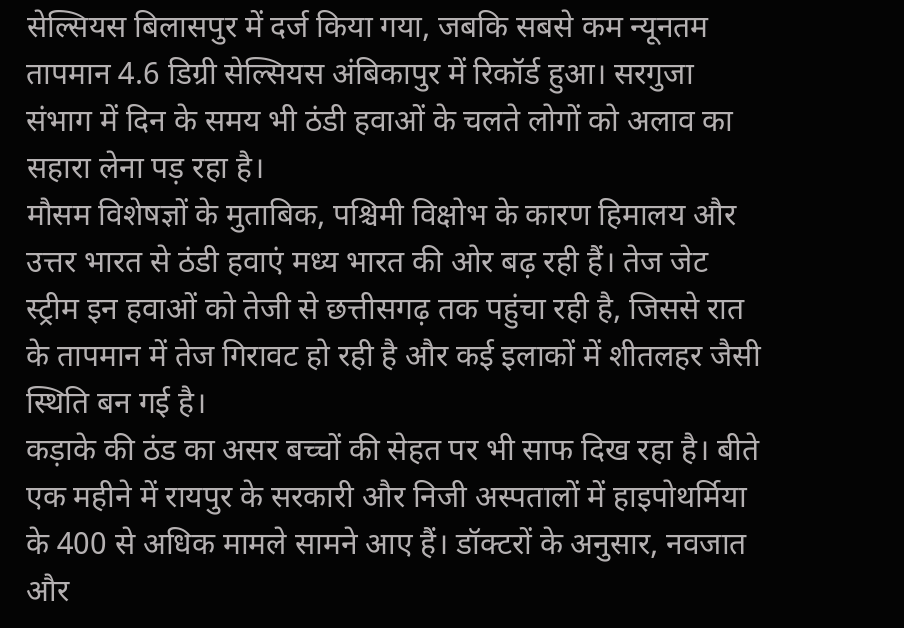सेल्सियस बिलासपुर में दर्ज किया गया, जबकि सबसे कम न्यूनतम तापमान 4.6 डिग्री सेल्सियस अंबिकापुर में रिकॉर्ड हुआ। सरगुजा संभाग में दिन के समय भी ठंडी हवाओं के चलते लोगों को अलाव का सहारा लेना पड़ रहा है।
मौसम विशेषज्ञों के मुताबिक, पश्चिमी विक्षोभ के कारण हिमालय और उत्तर भारत से ठंडी हवाएं मध्य भारत की ओर बढ़ रही हैं। तेज जेट स्ट्रीम इन हवाओं को तेजी से छत्तीसगढ़ तक पहुंचा रही है, जिससे रात के तापमान में तेज गिरावट हो रही है और कई इलाकों में शीतलहर जैसी स्थिति बन गई है।
कड़ाके की ठंड का असर बच्चों की सेहत पर भी साफ दिख रहा है। बीते एक महीने में रायपुर के सरकारी और निजी अस्पतालों में हाइपोथर्मिया के 400 से अधिक मामले सामने आए हैं। डॉक्टरों के अनुसार, नवजात और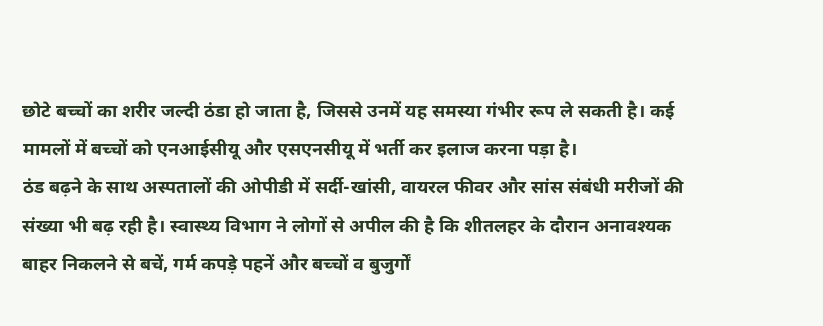छोटे बच्चों का शरीर जल्दी ठंडा हो जाता है, जिससे उनमें यह समस्या गंभीर रूप ले सकती है। कई मामलों में बच्चों को एनआईसीयू और एसएनसीयू में भर्ती कर इलाज करना पड़ा है।
ठंड बढ़ने के साथ अस्पतालों की ओपीडी में सर्दी-खांसी, वायरल फीवर और सांस संबंधी मरीजों की संख्या भी बढ़ रही है। स्वास्थ्य विभाग ने लोगों से अपील की है कि शीतलहर के दौरान अनावश्यक बाहर निकलने से बचें, गर्म कपड़े पहनें और बच्चों व बुजुर्गों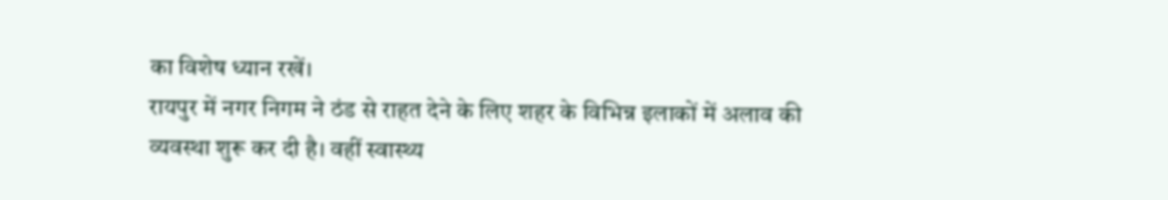का विशेष ध्यान रखें।
रायपुर में नगर निगम ने ठंड से राहत देने के लिए शहर के विभिन्न इलाकों में अलाव की व्यवस्था शुरू कर दी है। वहीं स्वास्थ्य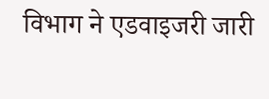विभाग ने एडवाइजरी जारी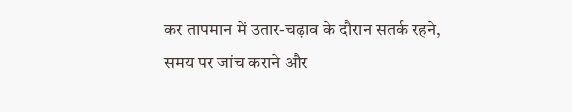कर तापमान में उतार-चढ़ाव के दौरान सतर्क रहने, समय पर जांच कराने और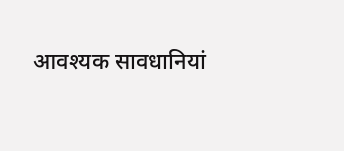आवश्यक सावधानियां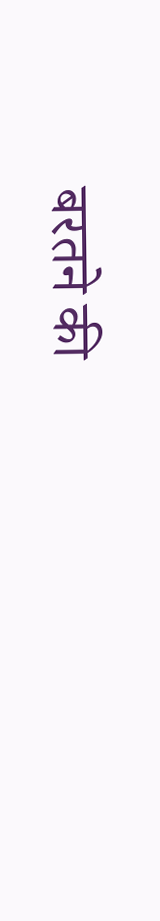बरतने की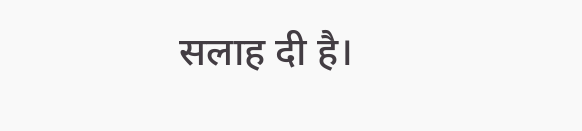सलाह दी है।